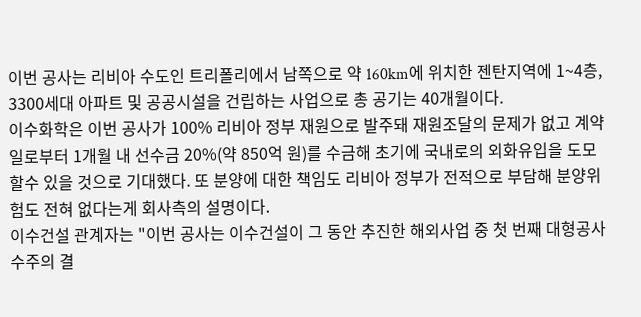이번 공사는 리비아 수도인 트리폴리에서 남쪽으로 약 160km에 위치한 젠탄지역에 1~4층, 3300세대 아파트 및 공공시설을 건립하는 사업으로 총 공기는 40개월이다.
이수화학은 이번 공사가 100% 리비아 정부 재원으로 발주돼 재원조달의 문제가 없고 계약일로부터 1개월 내 선수금 20%(약 850억 원)를 수금해 초기에 국내로의 외화유입을 도모할수 있을 것으로 기대했다. 또 분양에 대한 책임도 리비아 정부가 전적으로 부담해 분양위험도 전혀 없다는게 회사측의 설명이다.
이수건설 관계자는 "이번 공사는 이수건설이 그 동안 추진한 해외사업 중 첫 번째 대형공사수주의 결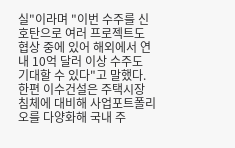실"이라며 "이번 수주를 신호탄으로 여러 프로젝트도 협상 중에 있어 해외에서 연내 10억 달러 이상 수주도 기대할 수 있다"고 말했다.
한편 이수건설은 주택시장 침체에 대비해 사업포트폴리오를 다양화해 국내 주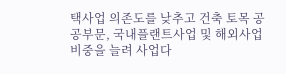택사업 의존도를 낮추고 건축 토목 공공부문, 국내플랜트사업 및 해외사업 비중을 늘려 사업다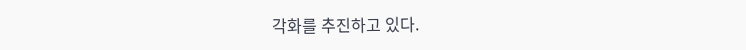각화를 추진하고 있다.